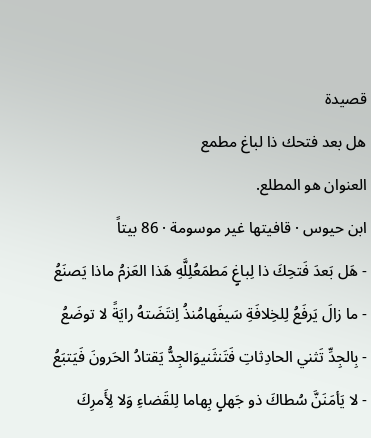قصيدة
هل بعد فتحك ذا لباغ مطمع
العنوان هو المطلع.
ابن حيوس · قافيتها غير موسومة · 86 بيتاً
- هَل بَعدَ فَتحِكَ ذا لِباغٍ مَطمَعُلِلَّهِ هَذا العَزمُ ماذا يَصنَعُ
- ما زالَ يَرفَعُ لِلخِلافَةِ سَيفَهامُنذُ اِنتَضَتهُ رايَةً لا توضَعُ
- بِالجِدِّ تَثني الحادِثاتِ فَتَنثَنيوَالجِدُّ يَقتادُ الحَرونَ فَيَتبَعُ
- لا يَأمَنَنَّ سُطاكَ ذو جَهلٍ بِهاما لِلقَضاءِ وَلا لِأَمرِكَ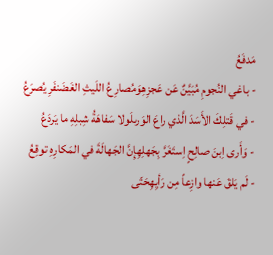مَدفَعُ
- باغي النُجومِ مُبَيَّنٌ عَن عَجزِهِوَمُصارِعُ اللَيثِ الغَضَنفَرِ يُصرَعُ
- في قَتلِكَ الأَسَدَ الَّذي راعَ الوَرىلَولا سَفاهَةُ شِبلِهِ ما يَردَعُ
- وَأَرى اِبنَ صالِحٍ اِستَغَرَّ بِجَهلِهِإِنَّ الجَهالَةَ في المَكارِهِ توقِعُ
- لَم يَلقَ عَنها وازِعاً مِن رَأيِهِحَتّى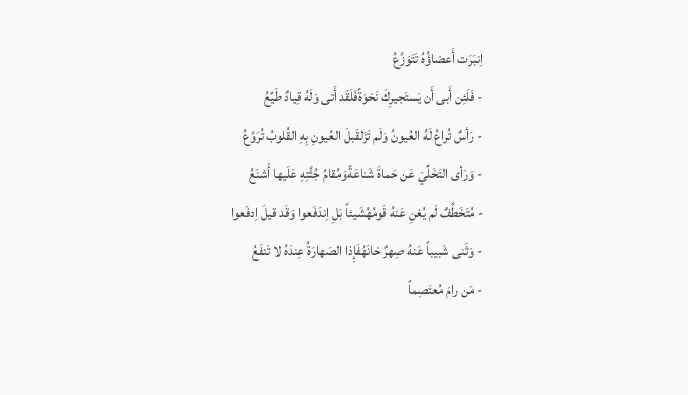اِنبَرَت أَعضاؤُهُ تَتَوَزَّعُ
- فَلَئِن أَبى أَن يَستَجيرِكَ نَخوَةًفَلَقَد أَتى وَلَهُ قِيادٌ طَيِّعُ
- رَأسٌ تُراعُ لَهُ العُيونُ وَلَم تَزَلقَبلَ العُيونِ بِهِ القُلوبُ تُرَوَّعُ
- وَرَأى التَخَلِّيَ عَن حَماةَ شَناعَةًوَمُقامُ جُثَّتِهِ عَلَيها أَشنَعُ
- مُتَخَطَّفٌ لَم يُغنِ عَنهُ قَومُهُشَيئاً بَلِ اِندَفَعوا وَقَد قيلَ اِدفَعوا
- وَثَنى شَبيباً عَنهُ صِهرٌ خانَهُفَإِذا الصَهارَةُ عِندَهُ لا تَنفَعُ
- مَن رامَ مُعتَصِماً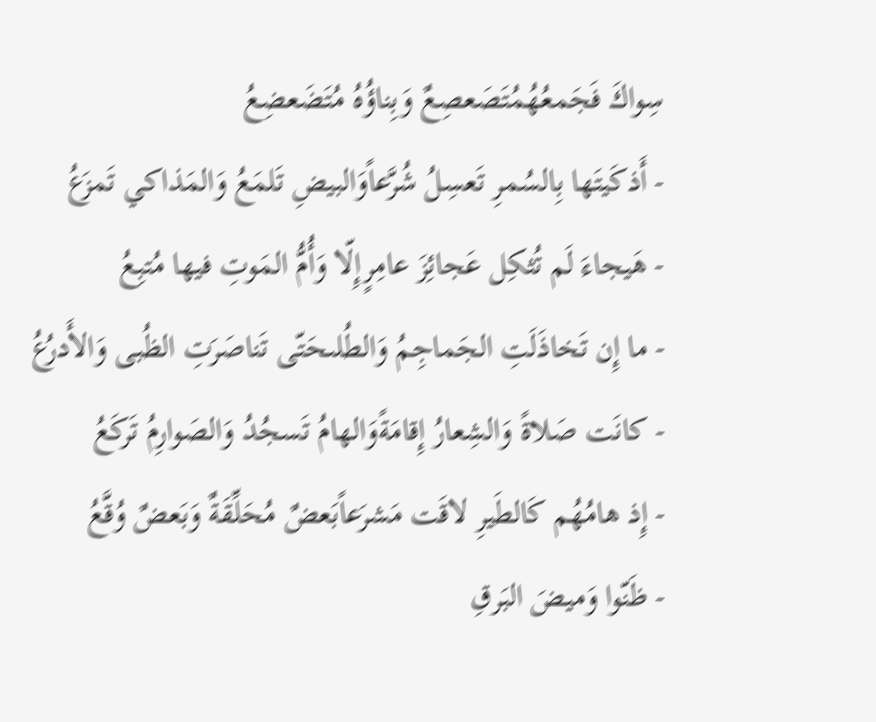سِواكَ فَجَمعُهُمُتَصَعصِعٌ وَبِناؤُهُ مُتَضَعضِعُ
- أَذكَيتَها بِالسُمرِ تَعسِلُ شُرَّعاًوَالبيضِ تَلمَعُ وَالمَذاكي تَمزَعُ
- هَيجاءَ لَم تُثكِل عَجائِزَ عامِرٍإِلّا وَأُمُّ المَوتِ فيها مُتبِعُ
- ما إِن تَخاذَلَتِ الجَماجِمُ وَالطُلىحَتّى تَناصَرَتِ الظُبى وَالأَدرُعُ
- كانَت صَلاةً وَالشِعارُ إِقامَةًوَالهامُ تَسجُدُ وَالصَوارِمُ تَركَعُ
- إِذ هامُهُم كَالطَيرِ لاقَت مَشرَعاًبَعضٌ مُحَلِّقَةٌ وَبَعضٌ وُقَّعُ
- ظَنّوا وَميضَ البَرقِ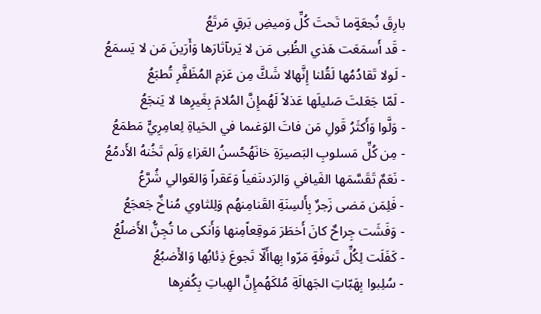بارِقَ نُجعَةٍما تَحتَ كُلِّ وَميضِ بَرقٍ مَرتَعُ
- قَد أَسمَعَت هَذي الظُبى مَن لا يَرىآثارَها وَأَرَينَ مَن لا يَسمَعُ
- لَولا تَقادُمُها لَقُلنا إِنَّهالا شَكَّ مِن عَزمِ المُظَفَّرِ تُطبَعُ
- لَمّا جَعَلتَ صَليلَها عَذلاً لَهُمإِنَّ المُلامَ بِغَيرِها لا يَنجَعُ
- وَلَّوا وَأَكثَرُ قَولِ مَن فاتَ الوَغىما في الحَياةِ لِعامِرِيٍّ مَطمَعُ
- مِن كُلِّ مَسلوبِ البَصيرَةِ خانَهُحُسنُ العَزاءِ وَلَم تَخُنهُ الأَدمُعُ
- نَعَمٌ تَقَسَّمَها الفَيافي وَالرَدىنَفياً وَعَقراً وَالعَوالي شُرَّعُ
- فَلِمَن مَضى زَجرٌ بِأَلسِنَةِ القَنامِنهُم وَلِلثاوي مُناخٌ جَعجَعُ
- وَفَشَت جِراحٌ كانَ أَخطَرَ مَوقِعاًمِنها وَأَنكى ما تُجِنُّ الأَضلُعُ
- كَفَلَت لِكُلِّ تَنوفَةٍ مَرّوا بِهاأَلّا تَجوعَ ذِئابُها وَالأَضبُعُ
- سُلِبوا بِهَبّاتِ الجَهالَةِ مُلكَهُمإِنَّ الهِباتِ بِكُفرِها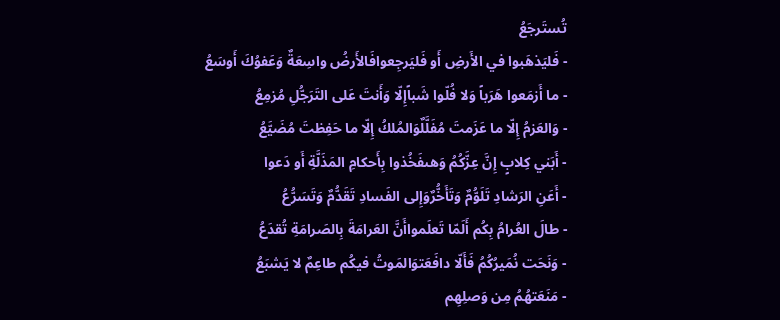تُستَرجَعُ
- فَليَذهَبوا في الأَرضِ أَو فَليَرجِعوافَالأَرضُ واسِعَةٌ وَعَفوُكَ أَوسَعُ
- ما أَزمَعوا هَرَباً وَلا فُلّوا شَباًإِلّا وَأَنتَ عَلى التَرَجُّلِ مُزمِعُ
- وَالعَزمُ إِلّا ما عَزَمتَ مُفَلَّلٌوَالمُلكُ إِلّا ما حَفِظتَ مُضَيَّعُ
- أَبَني كِلابٍ إِنَّ عِزَّكُمُ وَهىفَخُذوا بِأَحكامِ المَذَلَّةِ أَو دَعوا
- أَعَنِ الرَشادِ تَلَوُّمٌ وَتَأَخُّرٌوَإِلى الفَسادِ تَقَدُّمٌ وَتَسَرُّعُ
- طالَ العُرامُ بِكُم أَلَمّا تَعلَمواأَنَّ العَرامَةَ بِالصَرامَةِ تُقدَعُ
- وَنَحَت نُمَيرُكُمُ فَأَلّا دافَعَتوَالمَوتُ فيكُم طاعِمٌ لا يَشبَعُ
- مَنَعَتهُمُ مِن وَصلِهِم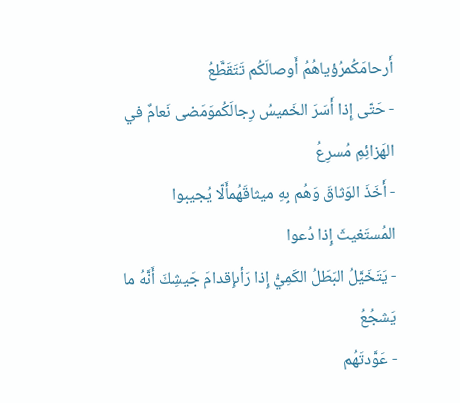أَرحامَكُمرُؤياهُمُ أَوصالَكُم تَتَقَطَّعُ
- حَتّى إِذا أَسَرَ الخَميسُ رِجالَكُموَمَضى نَعامٌ في الهَزائِمِ مُسرِعُ
- أَخَذَ الوَثاقَ وَهُم بِهِ ميثاقَهُمأَلّا يُجيبوا المُستَغيثَ إِذا دُعوا
- يَتَخَيَّلُ البَطَلُ الكَمِيُّ إِذا رَأىإِقدامَ جَيشِكَ أَنَّهُ ما يَشجُعُ
- عَوَّدتَهُم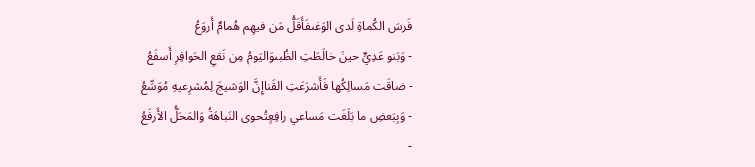فَرسَ الكُماةِ لَدى الوَغىفَأَقَلُّ مَن فيهِم هُمامٌ أَروَعُ
- وَبَنو عَدِيٍّ حينَ خالَطَتِ الظُبىوَاليَومُ مِن نَقعِ الحَوافِرِ أَسفَعُ
- ضاقَت مَسالِكُها فَأَشرَعَتِ القَناإِنَّ الوَشيجَ لِمُشرِعيهِ مُوَسِّعُ
- وَبِبَعضِ ما بَلَغَت مَساعي رافِعٍتُحوى النَباهَةُ وَالمَحَلُّ الأَرفَعُ
-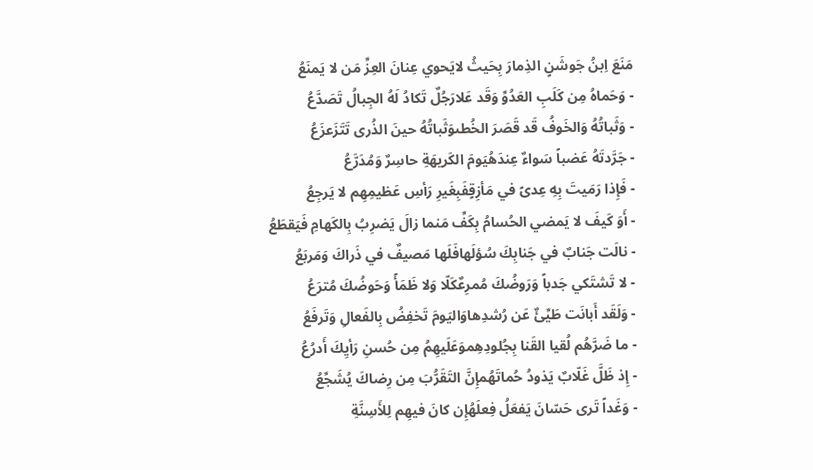مَنَعَ اِبنُ جَوشَنٍ الذِمارَ بِحَيثُ لايَحوي عِنانَ العِزِّ مَن لا يَمنَعُ
- وَحَماهُ مِن كَلَبِ العَدُوِّ وَقَد عَلارَجُلٌ تَكادُ لَهُ الجِبالُ تَصَدَّعُ
- وَثَباتُهُ وَالخَوفُ قَد قَصَرَ الخُطىوَثَباتُهُ حينَ الذُرى تَتَزَعزَعُ
- جَرَّدتَهُ عَضباً سَواءٌ عِندَهُيَومَ الكَريهَةِ حاسِرٌ وَمُدَرَّعُ
- فَإِذا رَمَيتَ بِهِ عِدىً في مَأزِقٍفَبِغَيرِ رَأسِ عَظيمِهِم لا يَرجِعُ
- أَوَ كَيفَ لا يَمضي الحُسامُ بِكَفِّ مَنما زالَ يَضرِبُ بِالكَهامِ فَيَقطَعُ
- نالَت جَنابٌ في جَنابِكَ سُؤلَهافَلَها مَصيفٌ في ذَراكَ وَمَربَعُ
- لا تَشتَكي جَدباً وَرَوضُكَ مُمرِعٌكَلّا وَلا ظَمَأً وَحَوضُكَ مُترَعُ
- وَلَقَد أَبانَت طَيِّئٌ عَن رُشدِهاوَاليَومَ تَخفِضُ بِالفَعالِ وَتَرفَعُ
- ما ضَرَّهُم لُقيا القَنا بِجُلودِهِموَعَلَيهِمُ مِن حُسنِ رَأيِكَ أَدرُعُ
- إِذ ظَلَّ غَلّابٌ يَذودُ حُماتَهُمإِنَّ التَقَرُّبَ مِن رِضاكَ يُشَجِّعُ
- وَغَداً تَرى حَسّانَ يَفعَلُ فِعلَهُإِن كانَ فيهِم لِلأَسِنَّةِ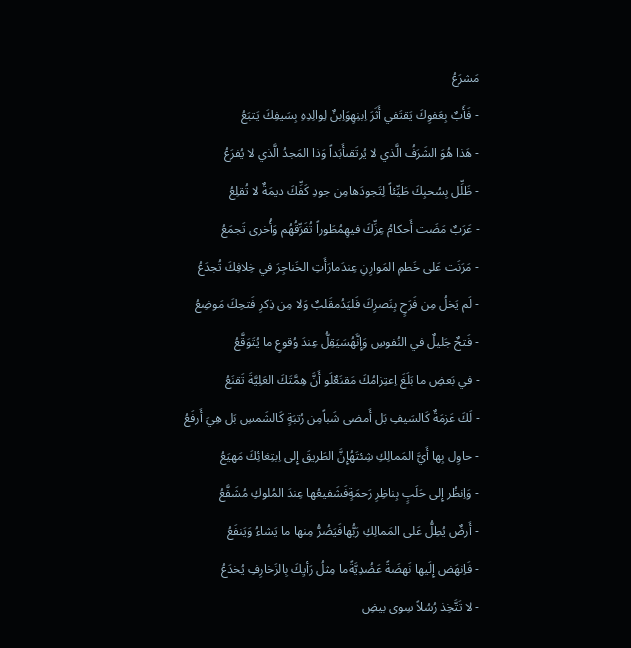مَشرَعُ
- فَأَبٌ بِعَفوِكَ يَقتَفي أَثَرَ اِبنِهِوَاِبنٌ لِوالِدِهِ بِسَيفِكَ يَتبَعُ
- هَذا هُوَ الشَرَفُ الَّذي لا يُرتَقىأَبَداً وَذا المَجدُ الَّذي لا يُفرَعُ
- ظَلِّل بِسُحبِكَ طَيِّئاً لِتَجودَهامِن جودِ كَفِّكَ ديمَةٌ لا تُقلِعُ
- عَرَبٌ مَضَت أَحكامُ عِزِّكَ فيهِمُطَوراً تُفَرِّقُهُم وَأُخرى تَجمَعُ
- مَرَنَت عَلى خَطمِ المَوارِنِ عِندَمارَأَتِ الخَناجِرَ في خِلافِكَ تُجدَعُ
- لَم يَخلُ مِن فَرَحٍ بِنَصرِكَ فَليَدُمقَلبٌ وَلا مِن ذِكرِ فَتحِكَ مَوضِعُ
- فَتحٌ جَليلٌ في النُفوسِ وَإِنَّهُسَيَقِلُّ عِندَ وُقوعِ ما يُتَوَقَّعُ
- في بَعضِ ما بَلَغَ اِعتِزامُكَ مَقنَعٌلَو أَنَّ هِمَّتَكَ العَلِيَّةَ تَقنَعُ
- لَكَ عَزمَةٌ كَالسَيفِ بَل أَمضى شَباًمِن رُتبَةٍ كَالشَمسِ بَل هِيَ أَرفَعُ
- حاوِل بِها أَيَّ المَمالِكِ شِئتَهُإِنَّ الطَريقَ إِلى اِبتِغائِكَ مَهيَعُ
- وَاِنظُر إِلى حَلَبٍ بِناظِرِ رَحمَةٍفَشَفيعُها عِندَ المُلوكِ مُشَفَّعُ
- أَرضٌ يُطِلُّ عَلى المَمالِكِ رَبُّهافَيَضُرُّ مِنها ما يَشاءُ وَيَنفَعُ
- فَاِنهَض إِلَيها نَهضَةً عَضُدِيَّةًما مِثلُ رَأيِكَ بِالزَخارِفِ يُخدَعُ
- لا تَتَّخِذ رُسُلاً سِوى بيضِ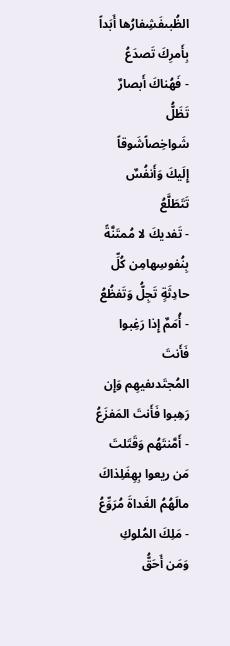الظُبىفَشِفارُها أَبَداً بِأَمرِكَ تَصدَعُ
- فَهُناكَ أَبصارٌ تَظَلُّ شَواخِصاًشَوقاً إِلَيكَ وَأَنفُسٌ تَتَطَلَّعُ
- تَفديكَ لا مُمتَنَّةً بِنُفوسِهامِن كُلِّ حادِثَةٍ تَجِلُّ وَتَفظُعُ
- أُمَمٌ إِذا رَغِبوا فَأَنتَ المُجتَدىفيهِم وَإِن رَهِبوا فَأَنتَ المَفزَعُ
- أَمَّنتَهُم وَقَتَلتَ مَن ريعوا بِهِفَلِذاكَ مالَهُمُ الغَداةَ مُرَوِّعُ
- مَلِكَ المُلوكِ وَمَن أَحَقُّ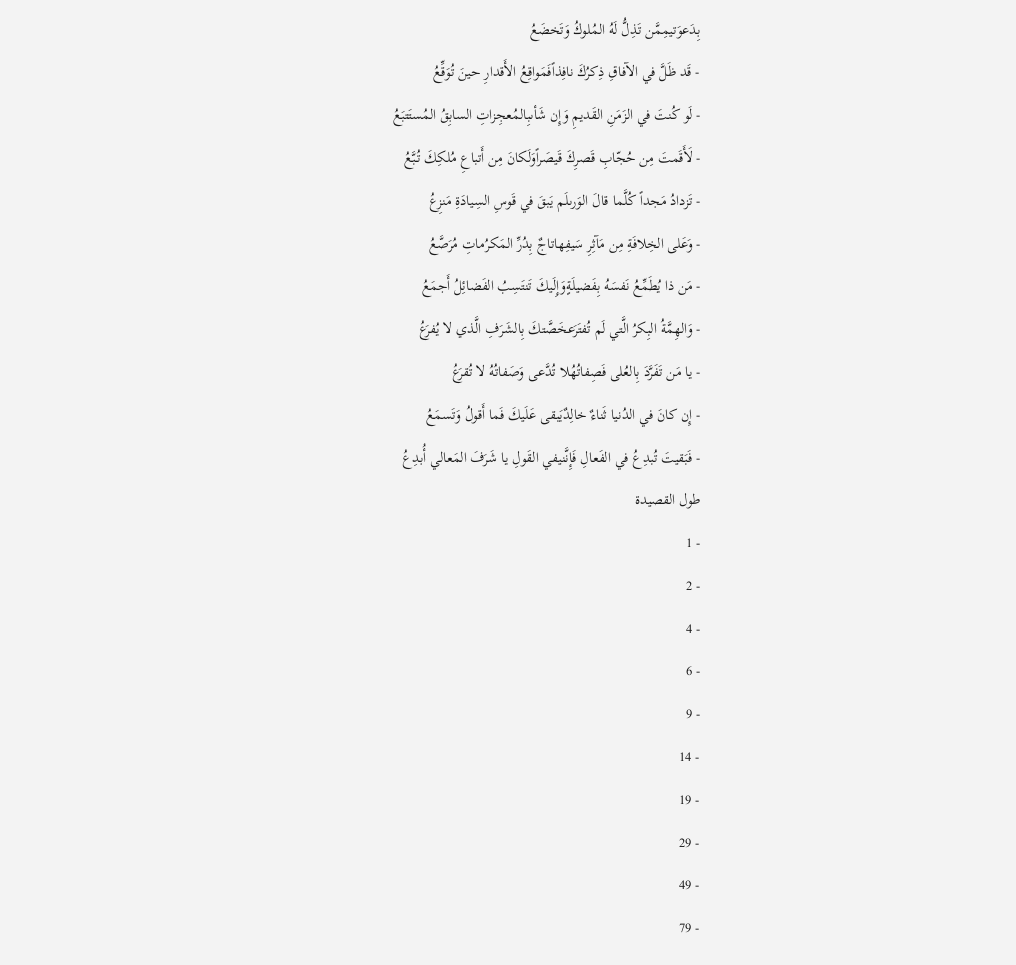بِدَعوَتيمِمَّن تَذِلُّ لَهُ المُلوكُ وَتَخضَعُ
- قَد ظَلَّ في الآفاقِ ذِكرُكَ نافِذاًفَمَواقِعُ الأَقدارِ حينَ تُوَقِّعُ
- لَو كُنتَ في الزَمَنِ القَديمِ وَإِن شَأىبِالمُعجِزاتِ السابِقُ المُستَتبَعُ
- لَأَقَمتَ مِن حُجّابِ قَصرِكَ قَيصَراًوَلَكانَ مِن أَتباعِ مُلكِكَ تُبَّعُ
- تَزدادُ مَجداً كُلَّما قالَ الوَرىلَم يَبقَ في قَوسِ السِيادَةِ مَنزِعُ
- وَعَلى الخِلافَةِ مِن مَآثِرِ سَيفِهاتاجٌ بِدُرِّ المَكرُماتِ مُرَصَّعُ
- مَن ذا يُطَمِّعُ نَفسَهُ بِفَضيلَةٍوَإِلَيكَ تَنتَسِبُ الفَضائِلُ أَجمَعُ
- وَالهِمَّةُ البِكرُ الَّتي لَم تُفتَرَعخَصَّتكَ بِالشَرَفِ الَّذي لا يُفرَعُ
- يا مَن تَفَرَّدَ بِالعُلى فَصِفاتُهُلا تُدَّعى وَصَفاتُهُ لا تُقرَعُ
- إِن كانَ في الدُنيا ثَناءٌ خالِدٌيَبقى عَلَيكَ فَما أَقولُ وَتَسمَعُ
- فَبَقيتَ تُبدِعُ في الفَعالِ فَإِنَّنيفي القَولِ يا شَرَفَ المَعالي أُبدِعُ
طول القصيدة
- 1
- 2
- 4
- 6
- 9
- 14
- 19
- 29
- 49
- 79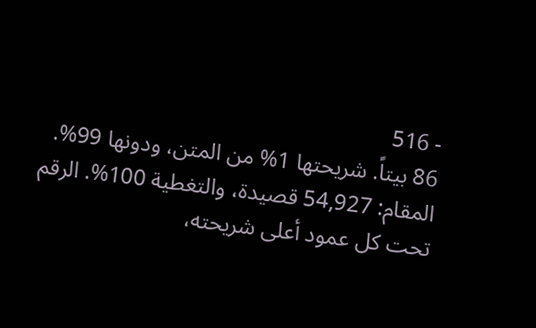- 516
86 بيتاً. شريحتها 1% من المتن، ودونها 99%.
المقام: 54,927 قصيدة، والتغطية 100%. الرقم تحت كل عمود أعلى شريحته،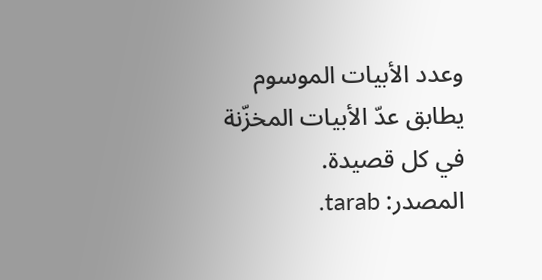وعدد الأبيات الموسوم يطابق عدّ الأبيات المخزّنة في كل قصيدة.
المصدر: tarab.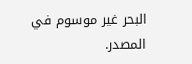البحر غير موسوم في المصدر.